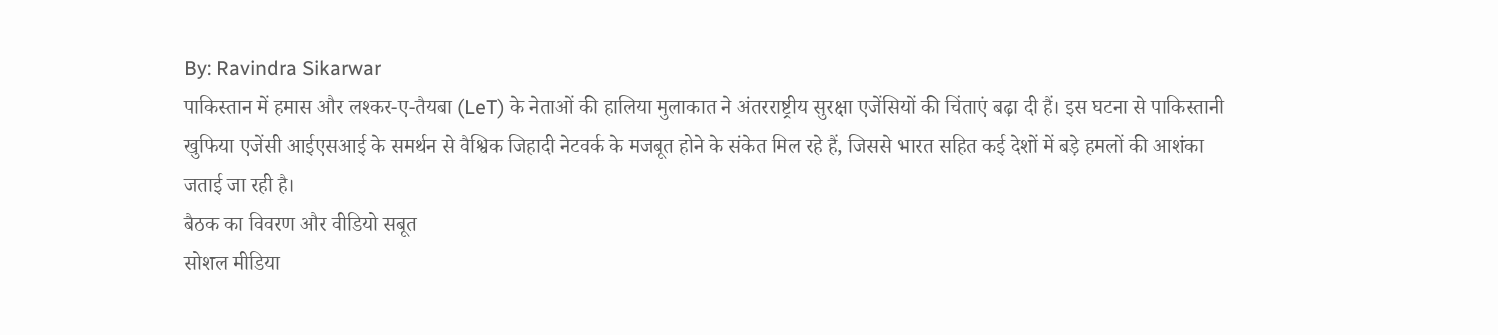By: Ravindra Sikarwar
पाकिस्तान में हमास और लश्कर-ए-तैयबा (LeT) के नेताओं की हालिया मुलाकात ने अंतरराष्ट्रीय सुरक्षा एजेंसियों की चिंताएं बढ़ा दी हैं। इस घटना से पाकिस्तानी खुफिया एजेंसी आईएसआई के समर्थन से वैश्विक जिहादी नेटवर्क के मजबूत होने के संकेत मिल रहे हैं, जिससे भारत सहित कई देशों में बड़े हमलों की आशंका जताई जा रही है।
बैठक का विवरण और वीडियो सबूत
सोशल मीडिया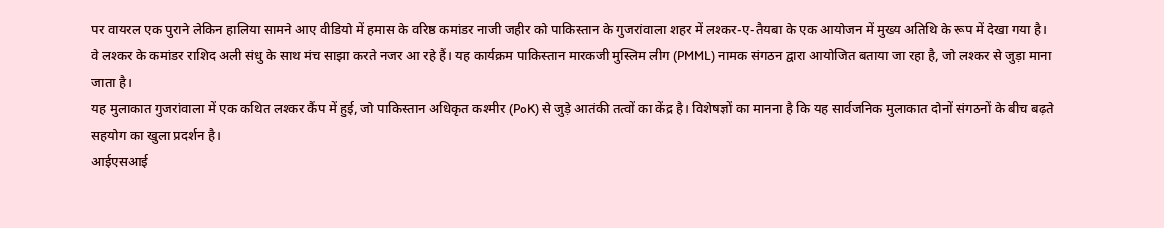पर वायरल एक पुराने लेकिन हालिया सामने आए वीडियो में हमास के वरिष्ठ कमांडर नाजी जहीर को पाकिस्तान के गुजरांवाला शहर में लश्कर-ए-तैयबा के एक आयोजन में मुख्य अतिथि के रूप में देखा गया है। वे लश्कर के कमांडर राशिद अली संधु के साथ मंच साझा करते नजर आ रहे हैं। यह कार्यक्रम पाकिस्तान मारकजी मुस्लिम लीग (PMML) नामक संगठन द्वारा आयोजित बताया जा रहा है, जो लश्कर से जुड़ा माना जाता है।
यह मुलाकात गुजरांवाला में एक कथित लश्कर कैंप में हुई, जो पाकिस्तान अधिकृत कश्मीर (PoK) से जुड़े आतंकी तत्वों का केंद्र है। विशेषज्ञों का मानना है कि यह सार्वजनिक मुलाकात दोनों संगठनों के बीच बढ़ते सहयोग का खुला प्रदर्शन है।
आईएसआई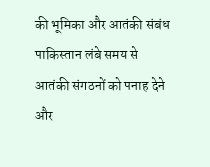की भूमिका और आतंकी संबंध
पाकिस्तान लंबे समय से आतंकी संगठनों को पनाह देने और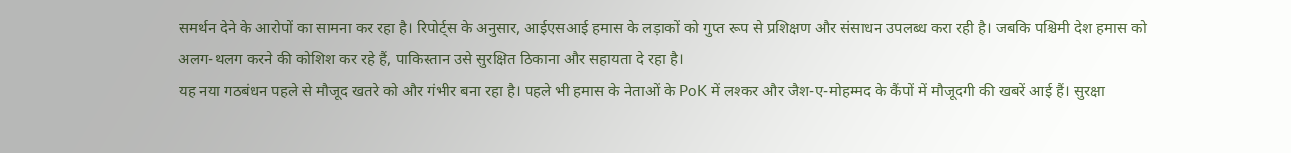समर्थन देने के आरोपों का सामना कर रहा है। रिपोर्ट्स के अनुसार, आईएसआई हमास के लड़ाकों को गुप्त रूप से प्रशिक्षण और संसाधन उपलब्ध करा रही है। जबकि पश्चिमी देश हमास को अलग-थलग करने की कोशिश कर रहे हैं, पाकिस्तान उसे सुरक्षित ठिकाना और सहायता दे रहा है।
यह नया गठबंधन पहले से मौजूद खतरे को और गंभीर बना रहा है। पहले भी हमास के नेताओं के PoK में लश्कर और जैश-ए-मोहम्मद के कैंपों में मौजूदगी की खबरें आई हैं। सुरक्षा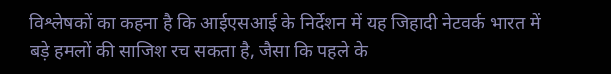विश्लेषकों का कहना है कि आईएसआई के निर्देशन में यह जिहादी नेटवर्क भारत में बड़े हमलों की साजिश रच सकता है, जैसा कि पहले के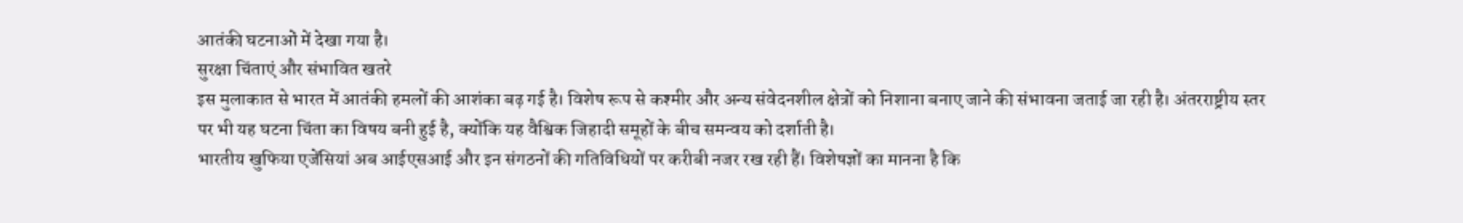आतंकी घटनाओं में देखा गया है।
सुरक्षा चिंताएं और संभावित खतरे
इस मुलाकात से भारत में आतंकी हमलों की आशंका बढ़ गई है। विशेष रूप से कश्मीर और अन्य संवेदनशील क्षेत्रों को निशाना बनाए जाने की संभावना जताई जा रही है। अंतरराष्ट्रीय स्तर पर भी यह घटना चिंता का विषय बनी हुई है, क्योंकि यह वैश्विक जिहादी समूहों के बीच समन्वय को दर्शाती है।
भारतीय खुफिया एजेंसियां अब आईएसआई और इन संगठनों की गतिविधियों पर करीबी नजर रख रही हैं। विशेषज्ञों का मानना है कि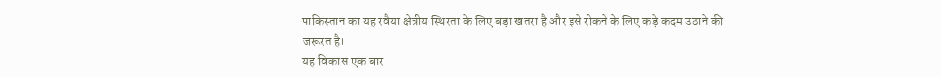पाकिस्तान का यह रवैया क्षेत्रीय स्थिरता के लिए बड़ा खतरा है और इसे रोकने के लिए कड़े कदम उठाने की जरूरत है।
यह विकास एक बार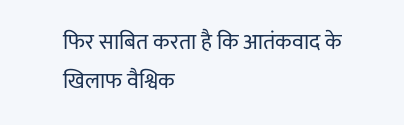फिर साबित करता है कि आतंकवाद के खिलाफ वैश्विक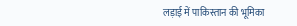लड़ाई में पाकिस्तान की भूमिका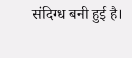संदिग्ध बनी हुई है।